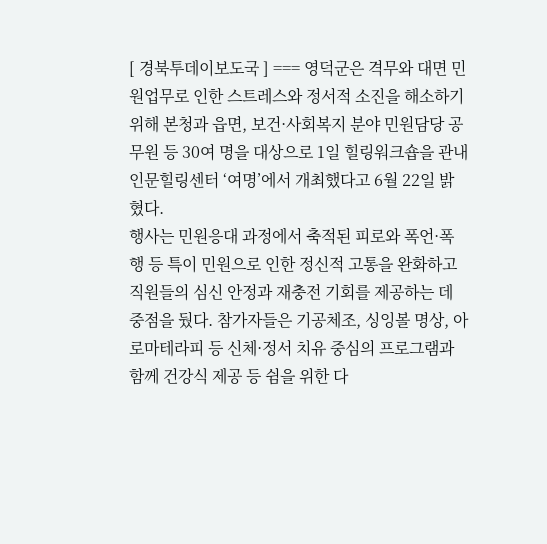[ 경북투데이보도국 ] === 영덕군은 격무와 대면 민원업무로 인한 스트레스와 정서적 소진을 해소하기 위해 본청과 읍면, 보건·사회복지 분야 민원담당 공무원 등 30여 명을 대상으로 1일 힐링워크숍을 관내 인문힐링센터 ‘여명’에서 개최했다고 6월 22일 밝혔다.
행사는 민원응대 과정에서 축적된 피로와 폭언·폭행 등 특이 민원으로 인한 정신적 고통을 완화하고 직원들의 심신 안정과 재충전 기회를 제공하는 데 중점을 뒀다. 참가자들은 기공체조, 싱잉볼 명상, 아로마테라피 등 신체·정서 치유 중심의 프로그램과 함께 건강식 제공 등 쉼을 위한 다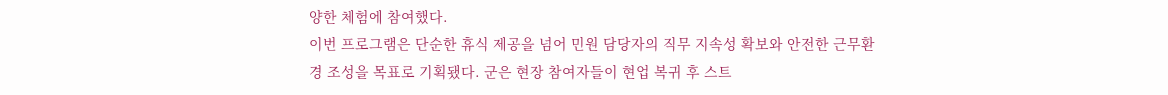양한 체험에 참여했다.
이번 프로그램은 단순한 휴식 제공을 넘어 민원 담당자의 직무 지속성 확보와 안전한 근무환경 조성을 목표로 기획됐다. 군은 현장 참여자들이 현업 복귀 후 스트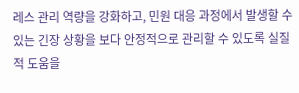레스 관리 역량을 강화하고, 민원 대응 과정에서 발생할 수 있는 긴장 상황을 보다 안정적으로 관리할 수 있도록 실질적 도움을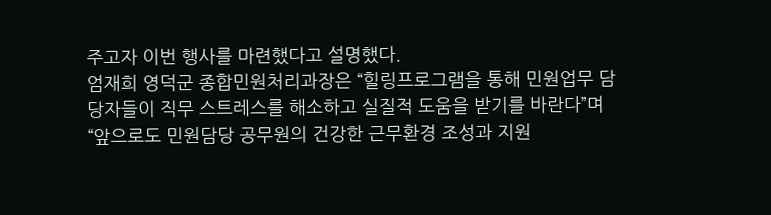주고자 이번 행사를 마련했다고 설명했다.
엄재희 영덕군 종합민원처리과장은 “힐링프로그램을 통해 민원업무 담당자들이 직무 스트레스를 해소하고 실질적 도움을 받기를 바란다”며 “앞으로도 민원담당 공무원의 건강한 근무환경 조성과 지원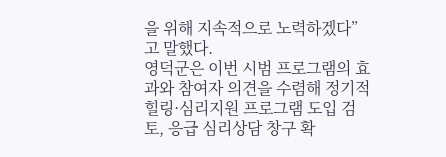을 위해 지속적으로 노력하겠다”고 말했다.
영덕군은 이번 시범 프로그램의 효과와 참여자 의견을 수렴해 정기적 힐링·심리지원 프로그램 도입 검토, 응급 심리상담 창구 확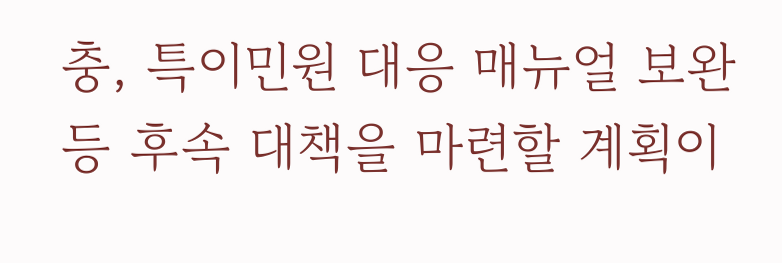충, 특이민원 대응 매뉴얼 보완 등 후속 대책을 마련할 계획이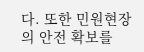다. 또한 민원현장의 안전 확보를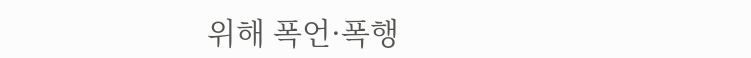위해 폭언·폭행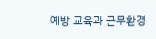예방 교육과 근무환경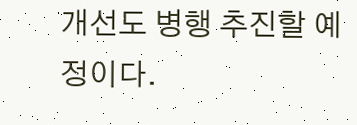개선도 병행 추진할 예정이다.